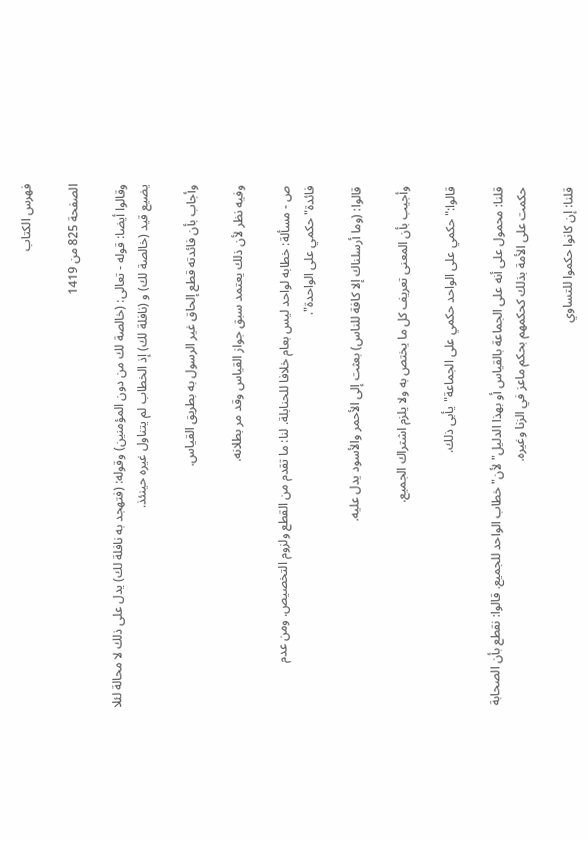فهرس الكتاب

الصفحة 825 من 1419

وقالوا أيضا: قوله - تعالى: (خالصة لك من دون المؤمنين) وقوله: (فتهجد به نافلة لك) يدل على ذلك لا محالة لئلا يضيع قيد (خالصة لك) و (نافلة لك) إذ الخطاب لم يتناول غيره حينئذ.

وأجاب بأن فائدته قطع إلحاق غير الرسول به بطريق القياس.

وفيه نظر لأن ذلك يعتمد سبق جواز القياس وقد مر بطلانه.

ص - مسألة: خطابه لواحد ليس بعام خلافا للحنابلة. لنا: ما تقدم من القطع ولزوم التخصيص. ومن عدم فائدة"حكمي على الواحدة".

قالوا: (وما أرسلناك إلا كافة للناس) بعثت إلى الأحمر والأسود يدل عليه.

وأجيب بأن المعنى تعريف كل ما يختص به ولا يلزم اشتراك الجميع.

قالوا:"حكمي على الواحد حكمي على الجماعة"يأبى ذلك.

قلنا: محمول على أنه على الجماعة بالقياس أو بهذا الدليل"لأن"خطاب الواحد للجميع. قالوا: نقطع بأن الصحابة حكمت على الأمة بذلك كحكمهم بحكم ماعز في الزنا وغيره.

قلنا: إن كانوا حكموا للتساوي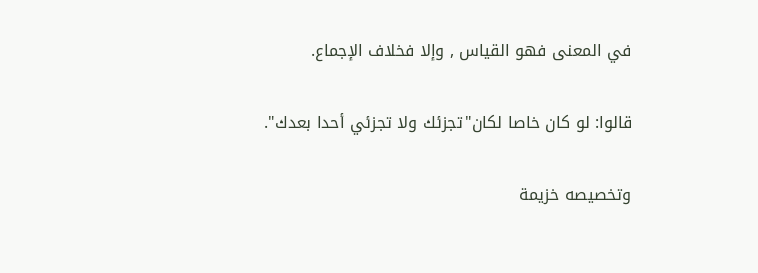في المعنى فهو القياس , وإلا فخلاف الإجماع.

قالوا: لو كان خاصا لكان"تجزئك ولا تجزئي أحدا بعدك".

وتخصيصه خزيمة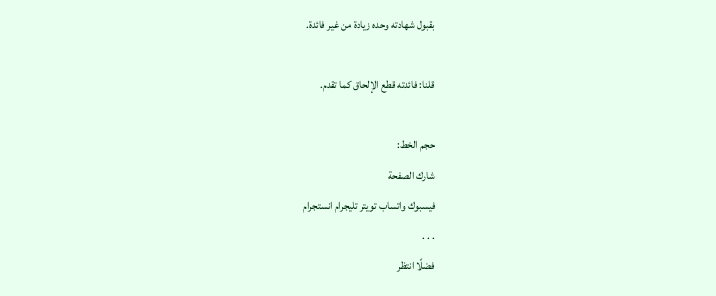بقبول شهادته وحده زيادة من غير فائدة.

قلنا: فائدته قطع الإلحاق كما تقدم.

حجم الخط:
شارك الصفحة
فيسبوك واتساب تويتر تليجرام انستجرام
. . .
فضلًا انتظر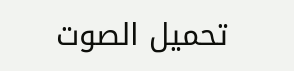تحميل الصوت